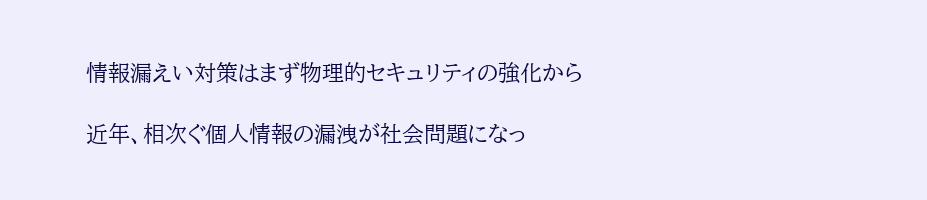情報漏えい対策はまず物理的セキュリティの強化から

近年、相次ぐ個人情報の漏洩が社会問題になっ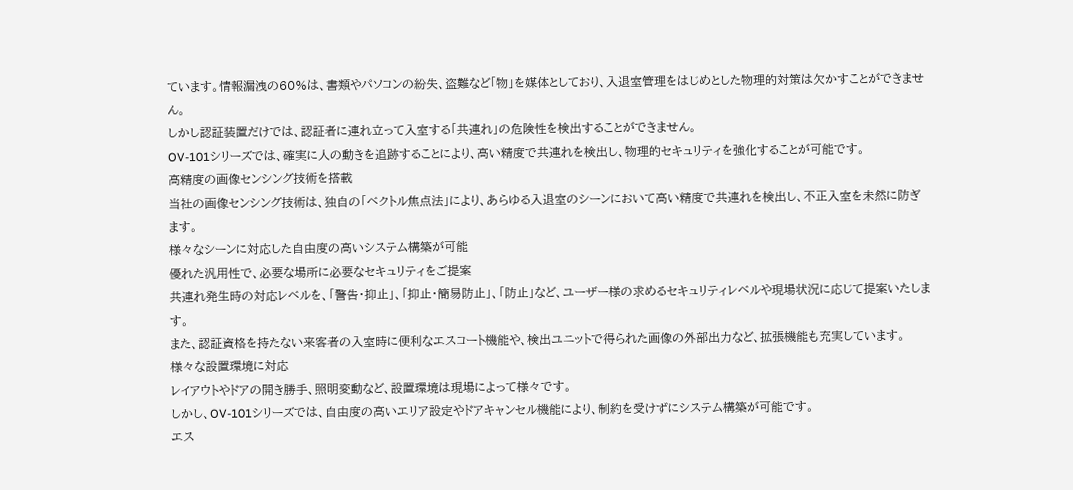ています。情報漏洩の60%は、書類やパソコンの紛失、盗難など「物」を媒体としており、入退室管理をはじめとした物理的対策は欠かすことができません。
しかし認証装置だけでは、認証者に連れ立って入室する「共連れ」の危険性を検出することができません。
OV-101シリーズでは、確実に人の動きを追跡することにより、高い精度で共連れを検出し、物理的セキュリティを強化することが可能です。
高精度の画像センシング技術を搭載
当社の画像センシング技術は、独自の「ベクトル焦点法」により、あらゆる入退室のシーンにおいて高い精度で共連れを検出し、不正入室を未然に防ぎます。
様々なシーンに対応した自由度の高いシステム構築が可能
優れた汎用性で、必要な場所に必要なセキュリティをご提案
共連れ発生時の対応レベルを、「警告・抑止」、「抑止・簡易防止」、「防止」など、ユーザー様の求めるセキュリティレベルや現場状況に応じて提案いたします。
また、認証資格を持たない来客者の入室時に便利なエスコート機能や、検出ユニットで得られた画像の外部出力など、拡張機能も充実しています。
様々な設置環境に対応
レイアウトやドアの開き勝手、照明変動など、設置環境は現場によって様々です。
しかし、OV-101シリーズでは、自由度の高いエリア設定やドアキャンセル機能により、制約を受けずにシステム構築が可能です。
エス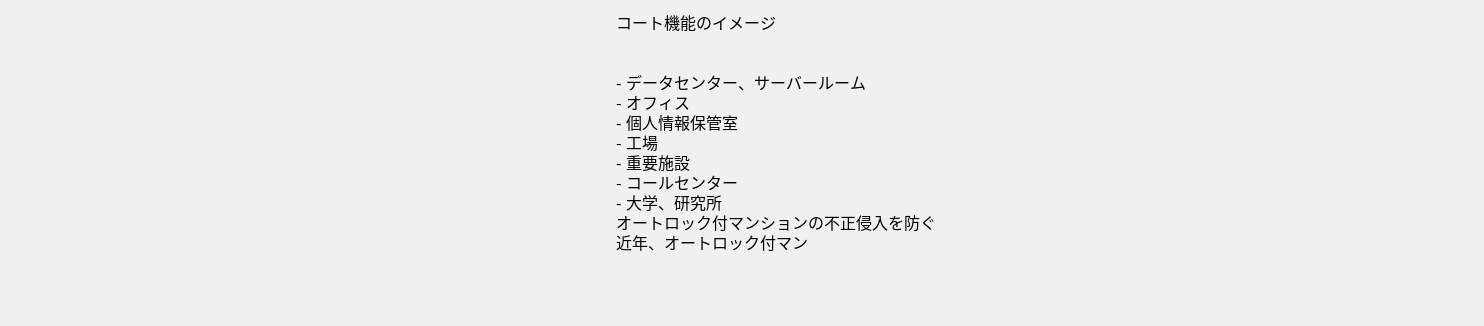コート機能のイメージ


- データセンター、サーバールーム
- オフィス
- 個人情報保管室
- 工場
- 重要施設
- コールセンター
- 大学、研究所
オートロック付マンションの不正侵入を防ぐ
近年、オートロック付マン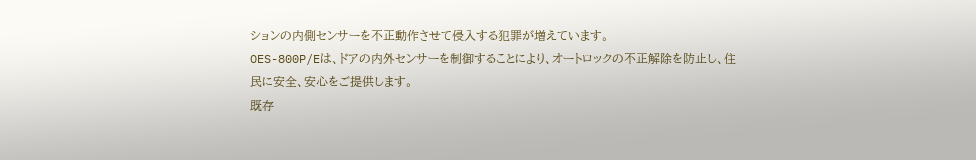ションの内側センサーを不正動作させて侵入する犯罪が増えています。
OES-800P/Eは、ドアの内外センサーを制御することにより、オートロックの不正解除を防止し、住民に安全、安心をご提供します。
既存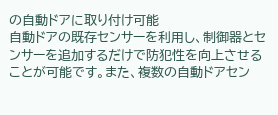の自動ドアに取り付け可能
自動ドアの既存センサーを利用し、制御器とセンサーを追加するだけで防犯性を向上させることが可能です。また、複数の自動ドアセン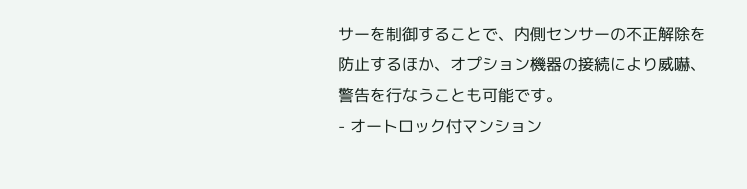サーを制御することで、内側センサーの不正解除を防止するほか、オプション機器の接続により威嚇、警告を行なうことも可能です。
- オートロック付マンション